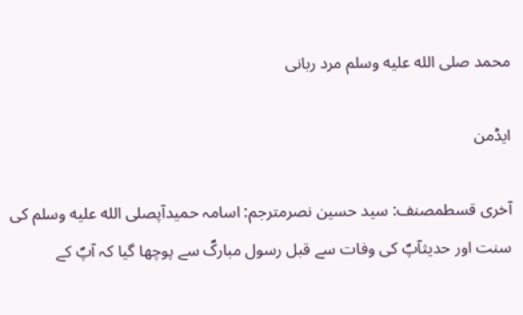محمد صلى الله عليه وسلم مرد ربانی

ایڈمن

آخری قسطمصنف: سید حسین نصرمترجم: اسامہ حمیدآپصلى الله عليه وسلم کی سنت اور حدیثآپؐ کی وفات سے قبل رسول مبارکؐ سے پوچھا گیا کہ آپؐ کے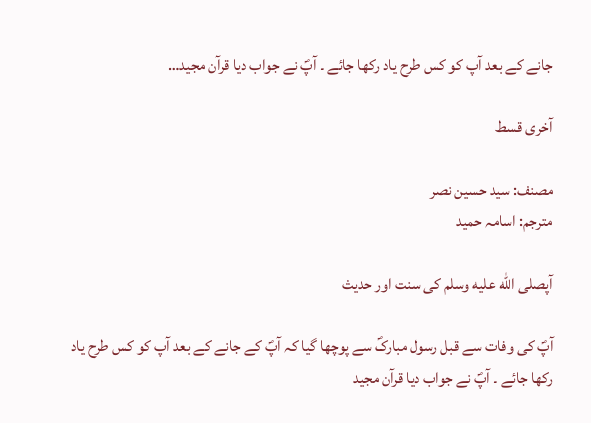جانے کے بعد آپ کو کس طرح یاد رکھا جائے ۔ آپؐ نے جواب دیا قرآن مجید…

آخری قسط

مصنف: سید حسین نصر
مترجم: اسامہ حمید

آپصلى الله عليه وسلم کی سنت اور حدیث

آپؐ کی وفات سے قبل رسول مبارکؐ سے پوچھا گیا کہ آپؐ کے جانے کے بعد آپ کو کس طرح یاد رکھا جائے ۔ آپؐ نے جواب دیا قرآن مجید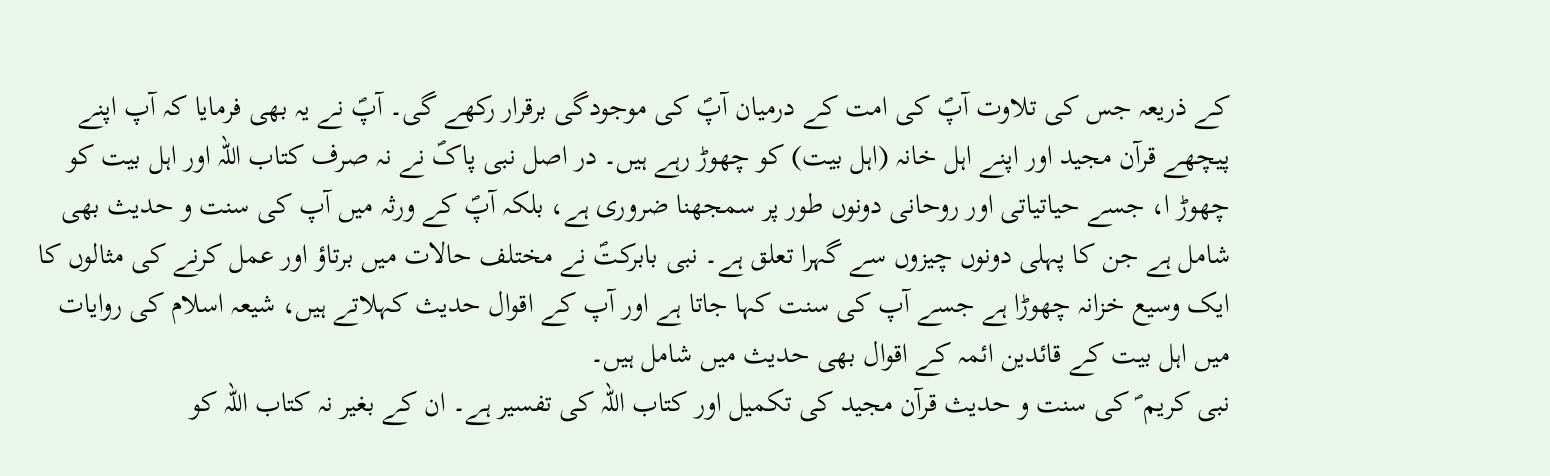کے ذریعہ جس کی تلاوت آپؐ کی امت کے درمیان آپؐ کی موجودگی برقرار رکھے گی۔ آپؐ نے یہ بھی فرمایا کہ آپ اپنے پیچھے قرآن مجید اور اپنے اہل خانہ (اہل بیت) کو چھوڑ رہے ہیں۔ در اصل نبی پاکؐ نے نہ صرف کتاب اللہ اور اہل بیت کو چھوڑ ا، جسے حیاتیاتی اور روحانی دونوں طور پر سمجھنا ضروری ہے، بلکہ آپؐ کے ورثہ میں آپ کی سنت و حدیث بھی شامل ہے جن کا پہلی دونوں چیزوں سے گہرا تعلق ہے۔ نبی بابرکتؐ نے مختلف حالات میں برتاؤ اور عمل کرنے کی مثالوں کا ایک وسیع خزانہ چھوڑا ہے جسے آپ کی سنت کہا جاتا ہے اور آپ کے اقوال حدیث کہلاتے ہیں، شیعہ اسلام کی روایات میں اہل بیت کے قائدین ائمہ کے اقوال بھی حدیث میں شامل ہیں۔
نبی کریم ؐ کی سنت و حدیث قرآن مجید کی تکمیل اور کتاب اللہ کی تفسیر ہے۔ ان کے بغیر نہ کتاب اللہ کو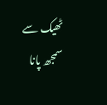ٹھیک سے سمجھ پانا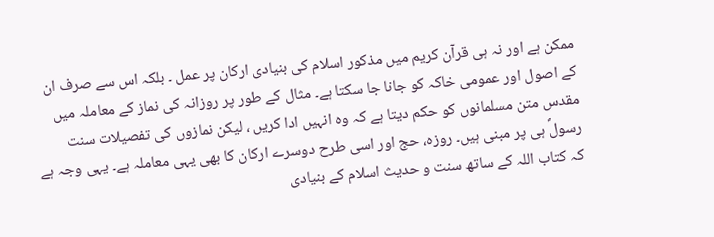ممکن ہے اور نہ ہی قرآن کریم میں مذکور اسلام کی بنیادی ارکان پر عمل ۔ بلکہ اس سے صرف ان کے اصول اور عمومی خاکہ کو جانا جا سکتا ہے۔ مثال کے طور پر روزانہ کی نماز کے معاملہ میں مقدس متن مسلمانوں کو حکم دیتا ہے کہ وہ انہیں ادا کریں ، لیکن نمازوں کی تفصیلات سنت رسولؐ ہی پر مبنی ہیں۔ روزہ، حج اور اسی طرح دوسرے ارکان کا بھی یہی معاملہ ہے۔ یہی وجہ ہے کہ کتاب اللہ کے ساتھ سنت و حدیث اسلام کے بنیادی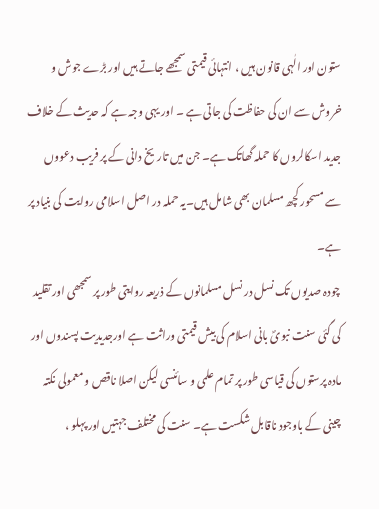ستون اور الٰہی قانون ہیں ، انتہائی قیمتی سمجھے جاتے ہیں اور بڑے جوش و خروش سے ان کی حفاظت کی جاتی ہے ۔ اور یہی وجہ ہے کہ حدیث کے خلاف جدید اسکالروں کا حملہ گھاتک ہے۔ جن میں تاریخ دانی کے پر فریب دعووں سے مسحور کچھ مسلمان بھی شامل ہیں۔یہ حملہ در اصل اسلامی روایت کی بنیاد پر ہے۔
چودہ صدیوں تک نسل در نسل مسلمانوں کے ذریعہ روایتی طور پر سمجھی اور تقلید کی گئی سنت نبویؐ بانی اسلام کی بیش قیمتی وراثت ہے اورجدیدیت پسندوں اور مادہ پرستوں کی قیاسی طور پر تمام علمی و سائنسی لیکن اصلا ناقص و معمولی نکتہ چینی کے باوجود ناقابل شکست ہے۔ سنت کی مختلف جہتیں اور پہلو ،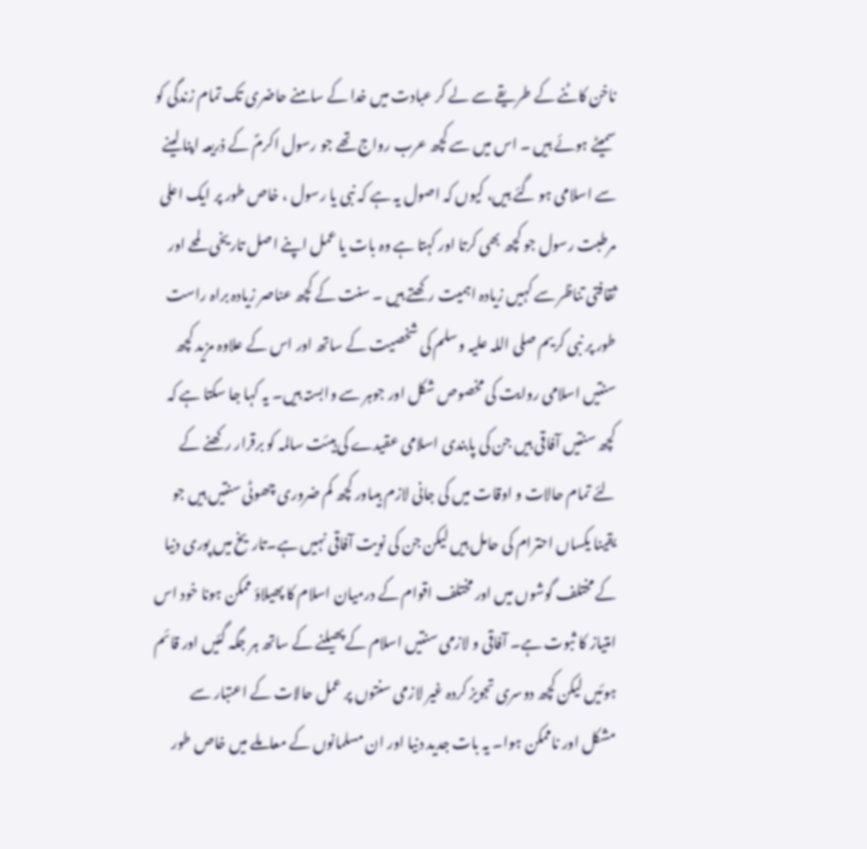ناخن کاٹنے کے طریقے سے لے کر عبادت میں خدا کے سامنے حاضری تک تمام زندگی کو سمیٹے ہوئے ہیں ۔ اس میں سے کچھ عرب رواج تھے جو رسول اکرمؐ کے ذریعہ اپنا لینے سے اسلامی ہو گئے ہیں، کیوں کہ اصول یہ ہے کہ نبی یا رسول ، خاص طور پر ایک اعلی مرطبت رسول جو کچھ بھی کرتا اور کہتا ہے وہ بات یا عمل اپنے اصل تاریخی لمحے اور ثقافتی تناظر سے کہیں زیادہ اہمیت رکھتے ہیں ۔ سنت کے کچھ عناصر زیادہ براہ راست طور پر نبی کریم صلی اللہ علیہ وسلم کی شخصیت کے ساتھ اور اس کے علاوہ مزید کچھ سنتیں اسلامی روایت کی مخصوص شکل اور جوہر سے وابستہ ہیں۔ یہ کہا جا سکتا ہے کہ کچھ سنتیں آفاقی ہیں جن کی پابندی اسلامی عقیدے کی ہیئت سالمہ کو برقرار رکھنے کے لئے تمام حالات و اوقات میں کی جانی لازم ہیںاور کچھ کم ضروری چھوٹی سنتیں ہیں جو یقینا یکساں احترام کی حامل ہیں لیکن جن کی نویت آفاقی نہیں ہے۔تاریخ میں پوری دنیا کے مختلف گوشوں میں اور مختلف اقوام کے درمیان اسلام کا پھیلاؤ ممکن ہونا خود اس امتیاز کا ثبوت ہے۔ آفاقی و لازمی سنتیں اسلام کے پھیلنے کے ساتھ ہر جگہ گئیں اور قائم ہوئیں لیکن کچھ دوسری تجویز کردہ غیر لازمی سنتوں پر عمل حالات کے اعتبار سے مشکل اور ناممکن ہوا۔ یہ بات جدید دنیا اور ان مسلمانوں کے معاملے میں خاص طور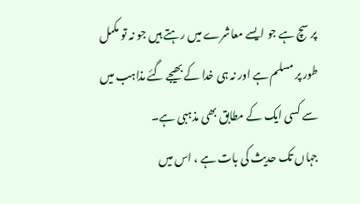پر سچ ہے جو ایسے معاشرے میں رہتے ہیں جو نہ تو مکمل طور پر مسلم ہے اور نہ ہی خدا کے بھیجے گئے مذاہب میں سے کسی ایک کے مطابق بھی مذہبی ہے۔
جہاں تک حدیث کی بات ہے ، اس میں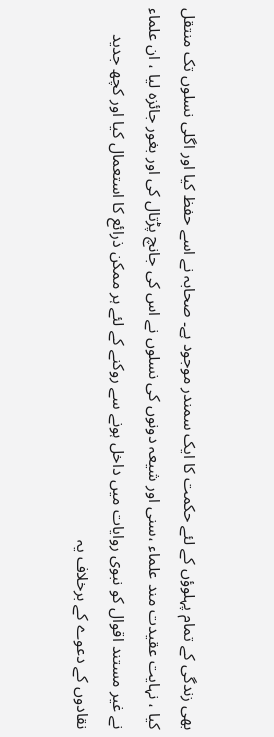بھی زندگی کے تمام پہلوؤں کے لئے حکمت کا ایک سمندر موجود ہے۔ صحابہ نے اسے حفظ کیا اور اگلی نسلوں تک منتقل کیا ، نہایت عقیدت مند علماء ،سنی اور شیعہ دونوں کی نسلوں نے اس کی جانچ پڑتال کی اور بغور جائزہ لیا ، ان علماء نے غیر مستند اقوال کو نبوی روایات میں داخل ہونے سے روکنے کے لئے ہر ممکن ذرائع کا استعمال کیا اور کچھ جدید نقادوں کے دعوے کے برخلاف یہ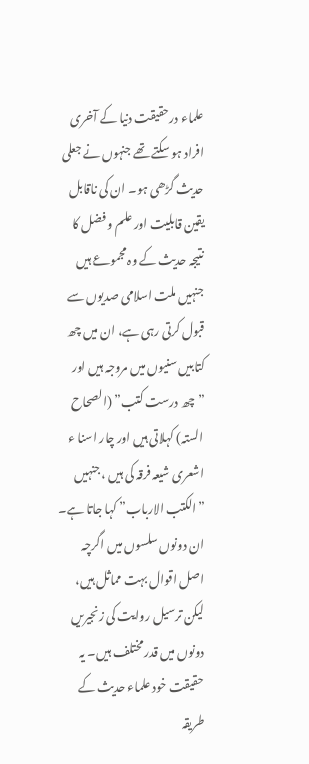علماء درحقیقت دنیا کے آخری افراد ہو سکتے تھے جنہوں نے جعلی حدیث گڑھی ہو۔ ان کی ناقابل یقین قابلیت اور علم و فضل کا نتیجہ حدیث کے وہ مجموعے ہیں جنہیں ملت اسلامی صدیوں سے قبول کرتی رہی ہے، ان میں چھ کتابیں سنیوں میں مروجہ ہیں اور ”چھ درست کتب” (الصحاح الستہ) کہلاتی ہیں اور چار اسنا ء اشعری شیعہ فرقہ کی ہیں ، جنہیں ”الکتب الارباب” کہا جاتا ہے۔ ان دونوں سلسوں میں اگرچہ اصل اقوال بہت مماثل ہیں، لیکن ترسیل روایت کی زنجیریں دونوں میں قدر مختلف ہیں۔ یہ حقیقت خود علماء حدیث کے طریقہ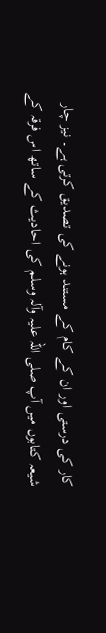کار کی درستی اور ان کے کام کے مستند ہونے کی تصدیق کرتی ہے۔ نیز چار شیعہ کتابوں میں آپ صلی اللہ علیہ وآلہ وسلم کی احادیث کے ساتھ اس فرقہ کے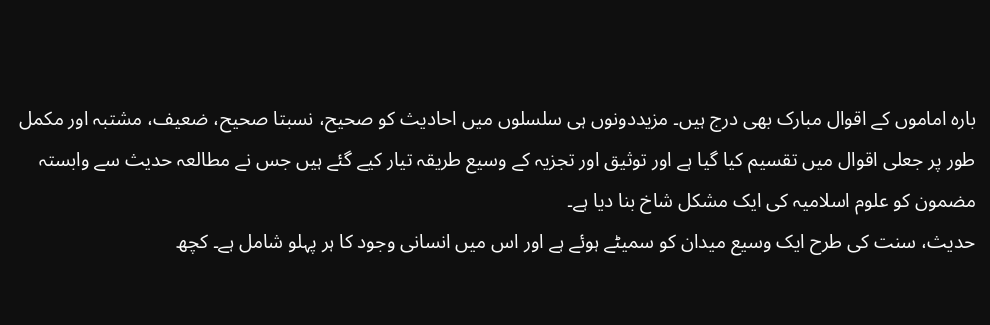بارہ اماموں کے اقوال مبارک بھی درج ہیں۔ مزیددونوں ہی سلسلوں میں احادیث کو صحیح، نسبتا صحیح، ضعیف، مشتبہ اور مکمل طور پر جعلی اقوال میں تقسیم کیا گیا ہے اور توثیق اور تجزیہ کے وسیع طریقہ تیار کیے گئے ہیں جس نے مطالعہ حدیث سے وابستہ مضمون کو علوم اسلامیہ کی ایک مشکل شاخ بنا دیا ہے۔
حدیث، سنت کی طرح ایک وسیع میدان کو سمیٹے ہوئے ہے اور اس میں انسانی وجود کا ہر پہلو شامل ہے۔ کچھ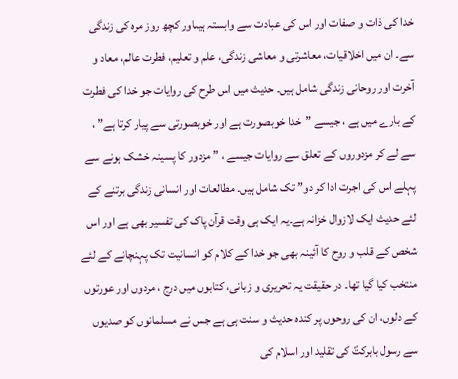خدا کی ذات و صفات اور اس کی عبادت سے وابستہ ہیںاور کچھ روز مرہ کی زندگی سے۔ ان میں اخلاقیات، معاشرتی و معاشی زندگی، علم و تعلیم، فطرت عالم، معاد و آخرت اور روحانی زندگی شامل ہیں۔ حدیث میں اس طرح کی روایات جو خدا کی فطرت کے بارے میں ہے ، جیسے ”خدا خوبصورت ہے اور خوبصورتی سے پیار کرتا ہے” ، سے لے کر مزدوروں کے تعلق سے روایات جیسے ، ” مزدور کا پسینہ خشک ہونے سے پہلے اس کی اجرت ادا کر دو” تک شامل ہیں۔ مطالعات اور انسانی زندگی برتنے کے لئے حدیث ایک لازوال خزانہ ہے۔یہ ایک ہی وقت قرآن پاک کی تفسیر بھی ہے اور اس شخص کے قلب و روح کا آئینہ بھی جو خدا کے کلام کو انسانیت تک پہنچانے کے لئے منتخب کیا گیا تھا۔ در حقیقت یہ تحریری و زبانی، کتابوں میں درج ، مردوں اور عورتوں کے دلوں، ان کی روحوں پر کندہ حدیث و سنت ہی ہے جس نے مسلمانوں کو صدیوں سے رسول بابرکتؐ کی تقلید اور اسلام کی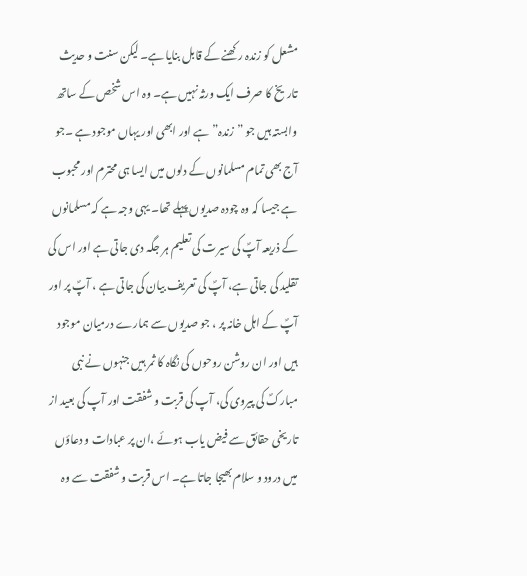مشعل کو زندہ رکھنے کے قابل بنایا ہے۔ لیکن سنت و حدیث تاریخ کا صرف ایک ورثہ نہیں ہے۔ وہ اس شخص کے ساتھ وابستہ ہیں جو ”زندہ” ہے اور ابھی اور یہاں موجود ہے ۔جو آج بھی تمام مسلمانوں کے دلوں میں ایسا ہی محترم اور محبوب ہے جیسا کہ وہ چودہ صدیوں پہلے تھا۔ یہی وجہ ہے کہ مسلمانوں کے ذریعہ آپؐ کی سیرت کی تعلیم ہر جگہ دی جاتی ہے اور اس کی تقلید کی جاتی ہے، آپؐ کی تعریف بیان کی جاتی ہے ، آپؐ پر اور آپؐ کے اہل خانہ پر ، جو صدیوں سے ہمارے درمیان موجود ہیں اور ان روشن روحوں کی نگاہ کا ثمر ہیں جنہوں نے نبی مبارکؐ کی پیروی کی، آپ کی قربت و شفقت اور آپ کی بعید از تاریخی حقائق سے فیض یاب ہوئے ،ان پر عبادات و دعاؤں میں درود و سلام بھیجا جاتا ہے۔ اس قربت و شفقت سے وہ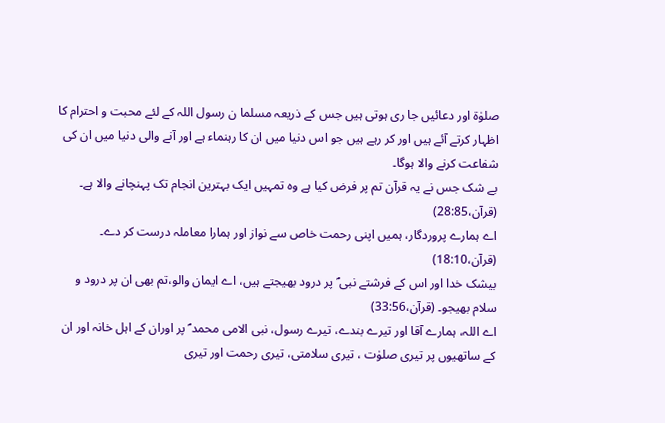صلوٰۃ اور دعائیں جا ری ہوتی ہیں جس کے ذریعہ مسلما ن رسول اللہ کے لئے محبت و احترام کا اظہار کرتے آئے ہیں اور کر رہے ہیں جو اس دنیا میں ان کا رہنماء ہے اور آنے والی دنیا میں ان کی شفاعت کرنے والا ہوگا۔
بے شک جس نے یہ قرآن تم پر فرض کیا ہے وہ تمہیں ایک بہترین انجام تک پہنچانے والا ہے۔ (قرآن،28:85)
اے ہمارے پروردگار، ہمیں اپنی رحمت خاص سے نواز اور ہمارا معاملہ درست کر دے۔ (قرآن،18:10)
بیشک خدا اور اس کے فرشتے نبی ؐ پر درود بھیجتے ہیں، اے ایمان والو،تم بھی ان پر درود و سلام بھیجو۔ (قرآن،33:56)
اے اللہ، ہمارے آقا اور تیرے بندے، تیرے رسول، نبی الامی محمد ؐ پر اوران کے اہل خانہ اور ان کے ساتھیوں پر تیری صلوٰت ، تیری سلامتی، تیری رحمت اور تیری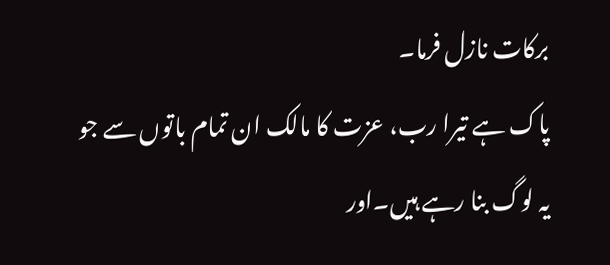برکات نازل فرما۔
پاک ہے تیرا رب، عزت کا مالک ان تمام باتوں سے جو یہ لوگ بنا رہے ہیں۔اور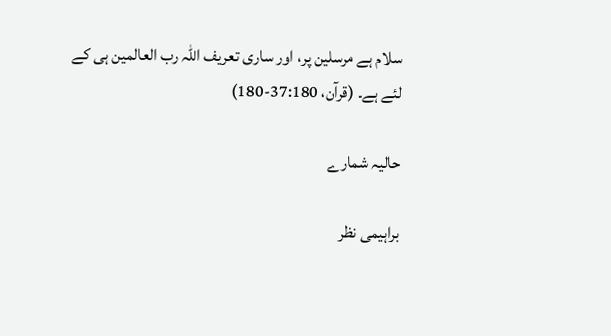سلام ہے مرسلین پر، اور ساری تعریف اللہ رب العالمین ہی کے لئے ہے۔ (قرآن، 37:180-180)

حالیہ شمارے

براہیمی نظر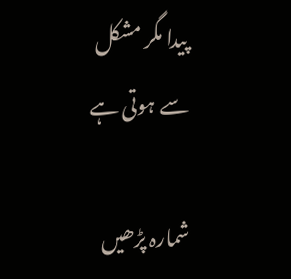پیدا مگر مشکل سے ہوتی ہے

شمارہ پڑھیں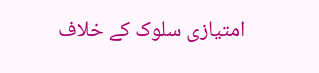امتیازی سلوک کے خلاف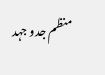منظم جدو جہد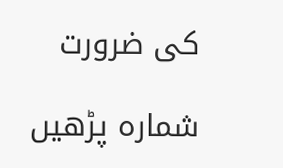کی ضرورت

شمارہ پڑھیں